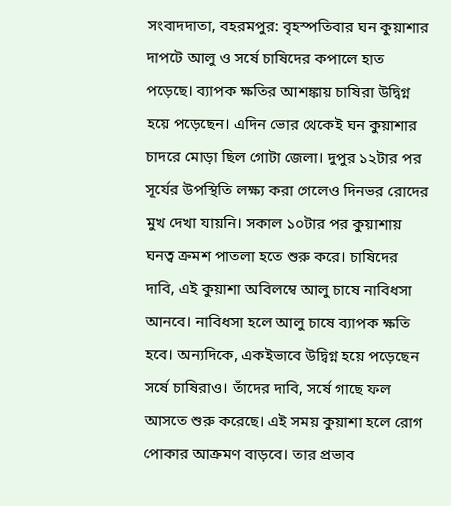সংবাদদাতা, বহরমপুর: বৃহস্পতিবার ঘন কুয়াশার দাপটে আলু ও সর্ষে চাষিদের কপালে হাত পড়েছে। ব্যাপক ক্ষতির আশঙ্কায় চাষিরা উদ্বিগ্ন হয়ে পড়েছেন। এদিন ভোর থেকেই ঘন কুয়াশার চাদরে মোড়া ছিল গোটা জেলা। দুপুর ১২টার পর সূর্যের উপস্থিতি লক্ষ্য করা গেলেও দিনভর রোদের মুখ দেখা যায়নি। সকাল ১০টার পর কুয়াশায় ঘনত্ব ক্রমশ পাতলা হতে শুরু করে। চাষিদের দাবি, এই কুয়াশা অবিলম্বে আলু চাষে নাবিধসা আনবে। নাবিধসা হলে আলু চাষে ব্যাপক ক্ষতি হবে। অন্যদিকে, একইভাবে উদ্বিগ্ন হয়ে পড়েছেন সর্ষে চাষিরাও। তাঁদের দাবি, সর্ষে গাছে ফল আসতে শুরু করেছে। এই সময় কুয়াশা হলে রোগ পোকার আক্রমণ বাড়বে। তার প্রভাব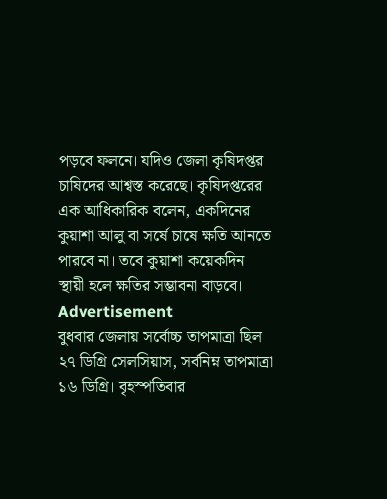পড়বে ফলনে। যদিও জেলা কৃষিদপ্তর চাষিদের আশ্বস্ত করেছে। কৃষিদপ্তরের এক আধিকারিক বলেন, একদিনের কুয়াশা আলু বা সর্ষে চাষে ক্ষতি আনতে পারবে না। তবে কুয়াশা কয়েকদিন স্থায়ী হলে ক্ষতির সম্ভাবনা বাড়বে।
Advertisement
বুধবার জেলায় সর্বোচ্চ তাপমাত্রা ছিল ২৭ ডিগ্রি সেলসিয়াস, সর্বনিম্ন তাপমাত্রা ১৬ ডিগ্রি। বৃহস্পতিবার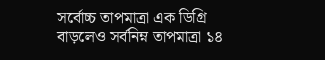সর্বোচ্চ তাপমাত্রা এক ডিগ্রি বাড়লেও সর্বনিম্ন তাপমাত্রা ১৪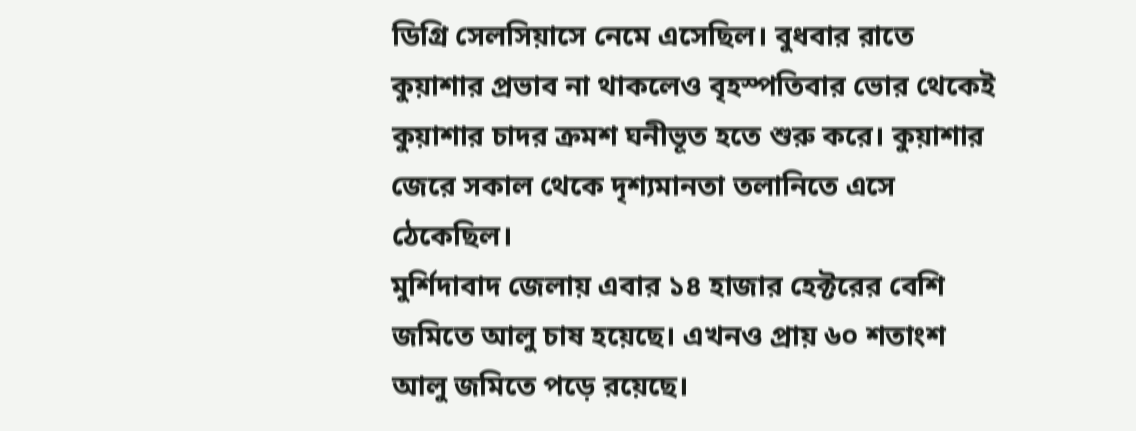ডিগ্রি সেলসিয়াসে নেমে এসেছিল। বুধবার রাতে কুয়াশার প্রভাব না থাকলেও বৃহস্পতিবার ভোর থেকেই কুয়াশার চাদর ক্রমশ ঘনীভূত হতে শুরু করে। কুয়াশার জেরে সকাল থেকে দৃশ্যমানতা তলানিতে এসে ঠেকেছিল।
মুর্শিদাবাদ জেলায় এবার ১৪ হাজার হেক্টরের বেশি জমিতে আলু চাষ হয়েছে। এখনও প্রায় ৬০ শতাংশ আলু জমিতে পড়ে রয়েছে।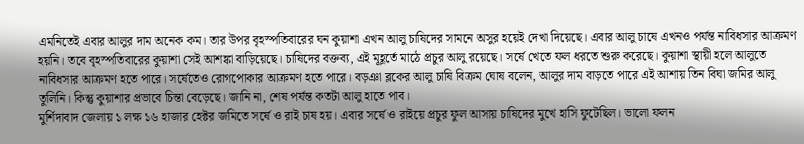এমনিতেই এবার আলুর দাম অনেক কম। তার উপর বৃহস্পতিবারের ঘন কুয়াশা এখন আলু চাষিদের সামনে অসুর হয়েই দেখা দিয়েছে। এবার আলু চাষে এখনও পর্যন্ত নাবিধসার আক্রমণ হয়নি। তবে বৃহস্পতিবারের কুয়াশা সেই আশঙ্কা বাড়িয়েছে। চাষিদের বক্তব্য, এই মূহূর্তে মাঠে প্রচুর আলু রয়েছে। সর্ষে খেতে ফল ধরতে শুরু করেছে। কুয়াশা স্থায়ী হলে আলুতে নাবিধসার আক্রমণ হতে পারে। সর্ষেতেও রোগপোকার আক্রমণ হতে পারে। বড়ঞা ব্লকের আলু চাষি বিক্রম ঘোষ বলেন, আলুর দাম বাড়তে পারে এই আশায় তিন বিঘা জমির আলু তুলিনি। কিন্তু কুয়াশার প্রভাবে চিন্তা বেড়েছে। জানি না, শেষ পর্যন্ত কতটা আলু হাতে পাব।
মুর্শিদাবাদ জেলায় ১ লক্ষ ১৬ হাজার হেক্টর জমিতে সর্ষে ও রাই চাষ হয়। এবার সর্ষে ও রাইয়ে প্রচুর ফুল আসায় চাষিদের মুখে হাসি ফুটেছিল। ভালো ফলন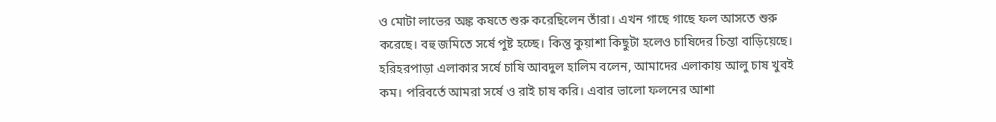ও মোটা লাভের অঙ্ক কষতে শুরু করেছিলেন তাঁরা। এখন গাছে গাছে ফল আসতে শুরু করেছে। বহু জমিতে সর্ষে পুষ্ট হচ্ছে। কিন্তু কুয়াশা কিছুটা হলেও চাষিদের চিন্তা বাড়িয়েছে। হরিহরপাড়া এলাকার সর্ষে চাষি আবদুল হালিম বলেন, আমাদের এলাকায় আলু চাষ খুবই কম। পরিবর্তে আমরা সর্ষে ও রাই চাষ করি। এবার ভালো ফলনের আশা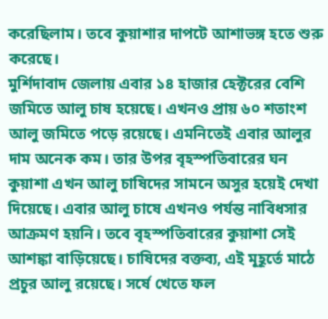করেছিলাম। তবে কুয়াশার দাপটে আশাভঙ্গ হতে শুরু করেছে।
মুর্শিদাবাদ জেলায় এবার ১৪ হাজার হেক্টরের বেশি জমিতে আলু চাষ হয়েছে। এখনও প্রায় ৬০ শতাংশ আলু জমিতে পড়ে রয়েছে। এমনিতেই এবার আলুর দাম অনেক কম। তার উপর বৃহস্পতিবারের ঘন কুয়াশা এখন আলু চাষিদের সামনে অসুর হয়েই দেখা দিয়েছে। এবার আলু চাষে এখনও পর্যন্ত নাবিধসার আক্রমণ হয়নি। তবে বৃহস্পতিবারের কুয়াশা সেই আশঙ্কা বাড়িয়েছে। চাষিদের বক্তব্য, এই মূহূর্তে মাঠে প্রচুর আলু রয়েছে। সর্ষে খেতে ফল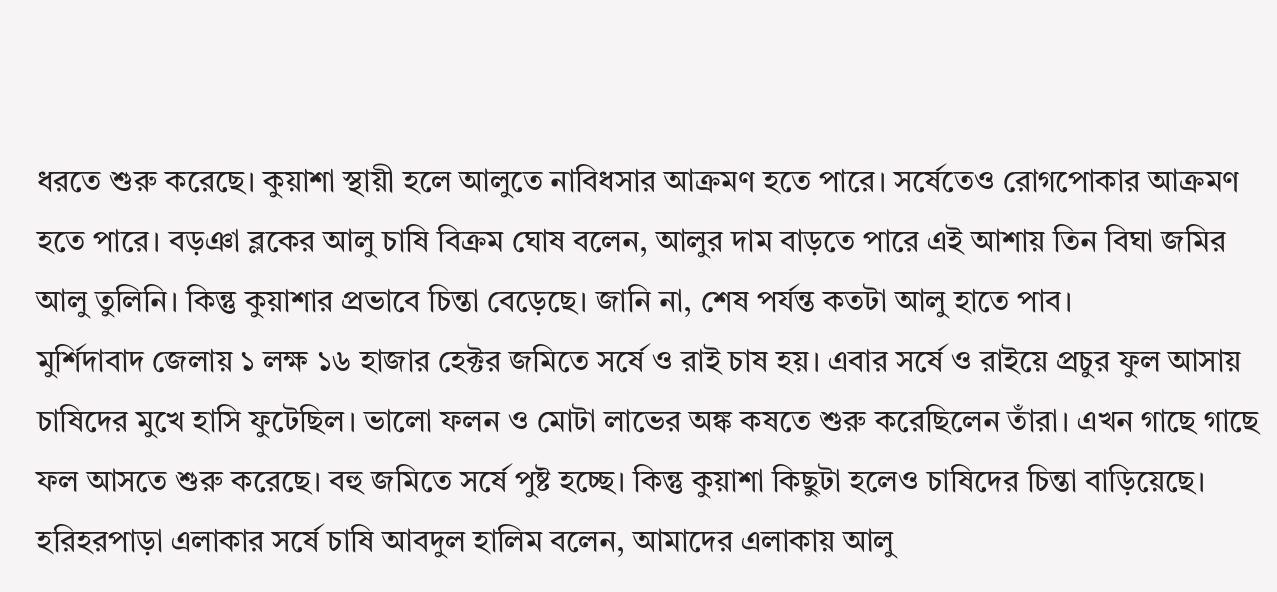ধরতে শুরু করেছে। কুয়াশা স্থায়ী হলে আলুতে নাবিধসার আক্রমণ হতে পারে। সর্ষেতেও রোগপোকার আক্রমণ হতে পারে। বড়ঞা ব্লকের আলু চাষি বিক্রম ঘোষ বলেন, আলুর দাম বাড়তে পারে এই আশায় তিন বিঘা জমির আলু তুলিনি। কিন্তু কুয়াশার প্রভাবে চিন্তা বেড়েছে। জানি না, শেষ পর্যন্ত কতটা আলু হাতে পাব।
মুর্শিদাবাদ জেলায় ১ লক্ষ ১৬ হাজার হেক্টর জমিতে সর্ষে ও রাই চাষ হয়। এবার সর্ষে ও রাইয়ে প্রচুর ফুল আসায় চাষিদের মুখে হাসি ফুটেছিল। ভালো ফলন ও মোটা লাভের অঙ্ক কষতে শুরু করেছিলেন তাঁরা। এখন গাছে গাছে ফল আসতে শুরু করেছে। বহু জমিতে সর্ষে পুষ্ট হচ্ছে। কিন্তু কুয়াশা কিছুটা হলেও চাষিদের চিন্তা বাড়িয়েছে। হরিহরপাড়া এলাকার সর্ষে চাষি আবদুল হালিম বলেন, আমাদের এলাকায় আলু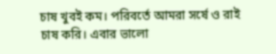চাষ খুবই কম। পরিবর্তে আমরা সর্ষে ও রাই চাষ করি। এবার ভালো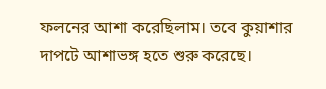ফলনের আশা করেছিলাম। তবে কুয়াশার দাপটে আশাভঙ্গ হতে শুরু করেছে।